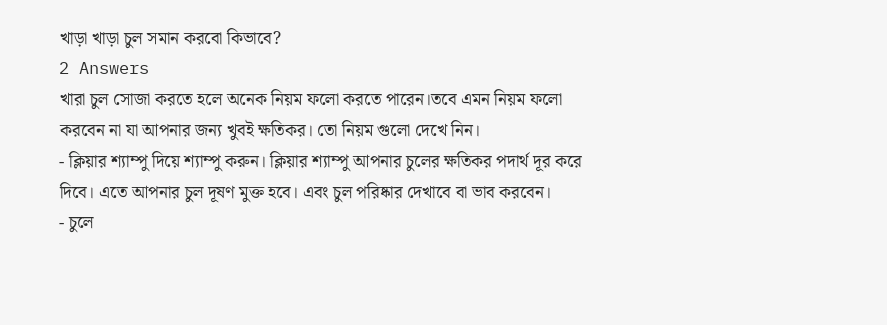খাড়া খাড়া চুল সমান করবো কিভাবে?
2 Answers
খারা চুল সোজা করতে হলে অনেক নিয়ম ফলো করতে পারেন।তবে এমন নিয়ম ফলো করবেন না যা আপনার জন্য খুবই ক্ষতিকর। তো নিয়ম গুলো দেখে নিন।
- ক্লিয়ার শ্যাম্পু দিয়ে শ্যাম্পু করুন। ক্লিয়ার শ্যাম্পু আপনার চুলের ক্ষতিকর পদার্থ দূর করে দিবে। এতে আপনার চুল দূষণ মুক্ত হবে। এবং চুল পরিষ্কার দেখাবে বা ভাব করবেন।
- চুলে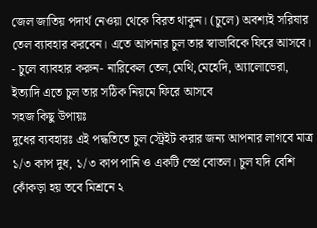জেল জাতিয় পদার্থ নেওয়া থেকে বিরত থাকুন। (চুলে) অবশ্যই সরিষার তেল ব্যাবহার করবেন। এতে আপনার চুল তার স্বাভাবিকে ফিরে আসবে।
- চুলে ব্যাবহার করুন- নারিকেল তেল,মেথি,মেহেদি, অ্যালোভেরা, ইত্যাদি এতে চুল তার সঠিক নিয়মে ফিরে আসবে
সহজ কিছু উপায়ঃ
দুধের ব্যবহারঃ এই পদ্ধতিতে চুল স্ট্রেইট করার জন্য আপনার লাগবে মাত্র ১/৩ কাপ দুধ, ১/৩ কাপ পানি ও একটি স্প্রে বোতল। চুল যদি বেশি কোঁকড়া হয় তবে মিশ্রনে ২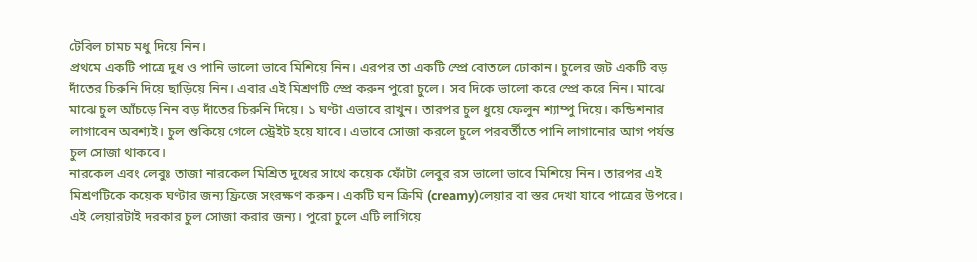টেবিল চামচ মধু দিয়ে নিন।
প্রথমে একটি পাত্রে দুধ ও পানি ভালো ভাবে মিশিয়ে নিন। এরপর তা একটি স্প্রে বোতলে ঢোকান। চুলের জট একটি বড় দাঁতের চিরুনি দিয়ে ছাড়িয়ে নিন। এবার এই মিশ্রণটি স্প্রে করুন পুরো চুলে। সব দিকে ভালো করে স্প্রে করে নিন। মাঝে মাঝে চুল আঁচড়ে নিন বড় দাঁতের চিরুনি দিয়ে। ১ ঘণ্টা এভাবে রাখুন। তারপর চুল ধুয়ে ফেলুন শ্যাম্পু দিয়ে। কন্ডিশনার লাগাবেন অবশ্যই। চুল শুকিয়ে গেলে স্ট্রেইট হয়ে যাবে। এভাবে সোজা করলে চুলে পরবর্তীতে পানি লাগানোর আগ পর্যন্ত চুল সোজা থাকবে।
নারকেল এবং লেবুঃ তাজা নারকেল মিশ্রিত দুধের সাথে কয়েক ফোঁটা লেবুর রস ভালো ভাবে মিশিয়ে নিন। তারপর এই মিশ্রণটিকে কয়েক ঘণ্টার জন্য ফ্রিজে সংরক্ষণ করুন। একটি ঘন ক্রিমি (creamy)লেয়ার বা স্তর দেখা যাবে পাত্রের উপরে। এই লেয়ারটাই দরকার চুল সোজা করার জন্য। পুরো চুলে এটি লাগিয়ে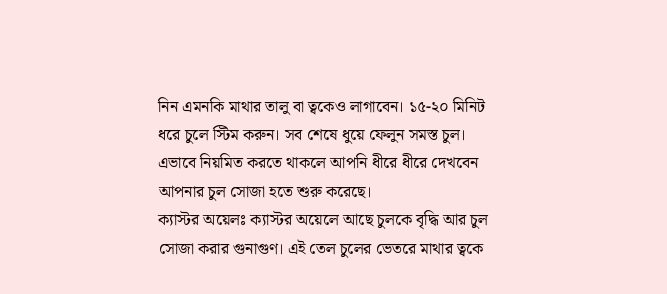নিন এমনকি মাথার তালু বা ত্বকেও লাগাবেন। ১৫-২০ মিনিট ধরে চুলে স্টিম করুন। সব শেষে ধুয়ে ফেলুন সমস্ত চুল। এভাবে নিয়মিত করতে থাকলে আপনি ধীরে ধীরে দেখবেন আপনার চুল সোজা হতে শুরু করেছে।
ক্যাস্টর অয়েলঃ ক্যাস্টর অয়েলে আছে চুলকে বৃদ্ধি আর চুল সোজা করার গুনাগুণ। এই তেল চুলের ভেতরে মাথার ত্বকে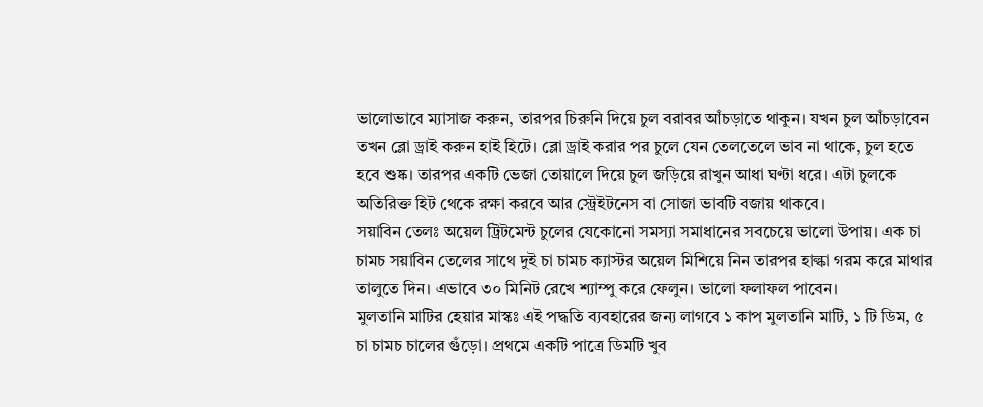ভালোভাবে ম্যাসাজ করুন, তারপর চিরুনি দিয়ে চুল বরাবর আঁচড়াতে থাকুন। যখন চুল আঁচড়াবেন তখন ব্লো ড্রাই করুন হাই হিটে। ব্লো ড্রাই করার পর চুলে যেন তেলতেলে ভাব না থাকে, চুল হতে হবে শুষ্ক। তারপর একটি ভেজা তোয়ালে দিয়ে চুল জড়িয়ে রাখুন আধা ঘণ্টা ধরে। এটা চুলকে অতিরিক্ত হিট থেকে রক্ষা করবে আর স্ট্রেইটনেস বা সোজা ভাবটি বজায় থাকবে।
সয়াবিন তেলঃ অয়েল ট্রিটমেন্ট চুলের যেকোনো সমস্যা সমাধানের সবচেয়ে ভালো উপায়। এক চা চামচ সয়াবিন তেলের সাথে দুই চা চামচ ক্যাস্টর অয়েল মিশিয়ে নিন তারপর হাল্কা গরম করে মাথার তালুতে দিন। এভাবে ৩০ মিনিট রেখে শ্যাম্পু করে ফেলুন। ভালো ফলাফল পাবেন।
মুলতানি মাটির হেয়ার মাস্কঃ এই পদ্ধতি ব্যবহারের জন্য লাগবে ১ কাপ মুলতানি মাটি, ১ টি ডিম, ৫ চা চামচ চালের গুঁড়ো। প্রথমে একটি পাত্রে ডিমটি খুব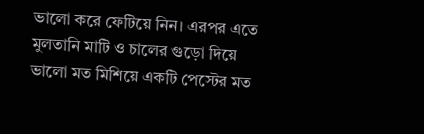ভালো করে ফেটিয়ে নিন। এরপর এতে মুলতানি মাটি ও চালের গুড়ো দিয়ে ভালো মত মিশিয়ে একটি পেস্টের মত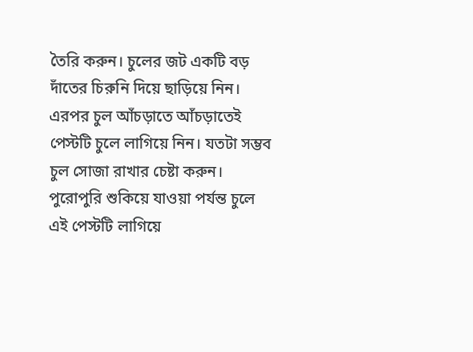তৈরি করুন। চুলের জট একটি বড় দাঁতের চিরুনি দিয়ে ছাড়িয়ে নিন। এরপর চুল আঁচড়াতে আঁচড়াতেই পেস্টটি চুলে লাগিয়ে নিন। যতটা সম্ভব চুল সোজা রাখার চেষ্টা করুন। পুরোপুরি শুকিয়ে যাওয়া পর্যন্ত চুলে এই পেস্টটি লাগিয়ে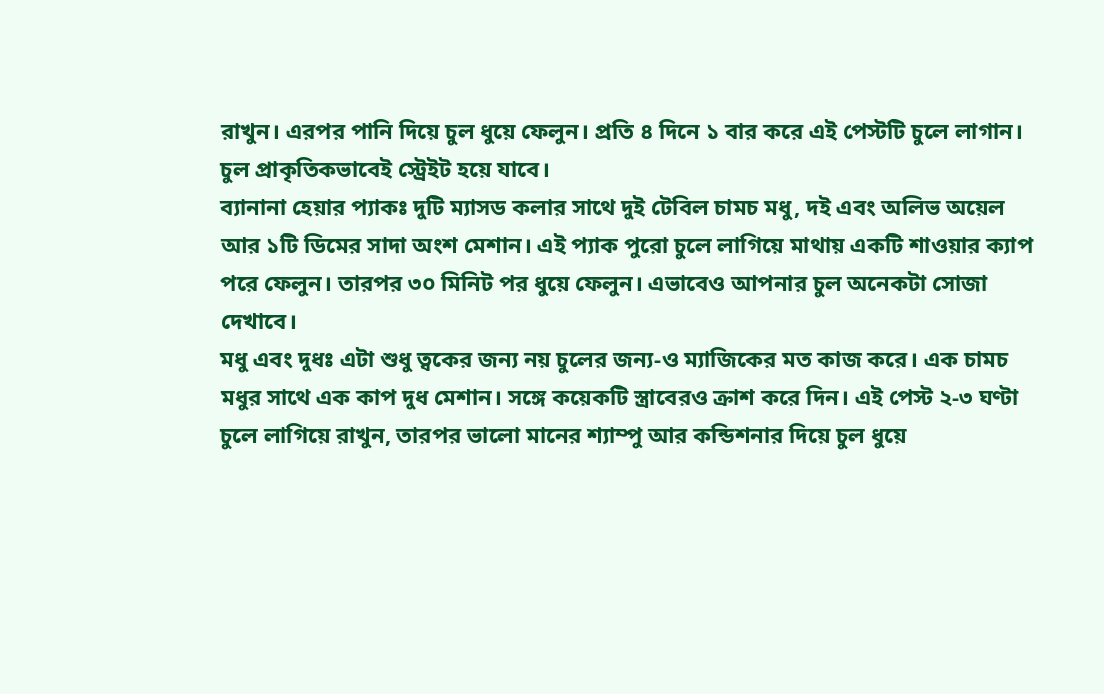রাখুন। এরপর পানি দিয়ে চুল ধুয়ে ফেলুন। প্রতি ৪ দিনে ১ বার করে এই পেস্টটি চুলে লাগান। চুল প্রাকৃতিকভাবেই স্ট্রেইট হয়ে যাবে।
ব্যানানা হেয়ার প্যাকঃ দুটি ম্যাসড কলার সাথে দুই টেবিল চামচ মধু, দই এবং অলিভ অয়েল আর ১টি ডিমের সাদা অংশ মেশান। এই প্যাক পুরো চুলে লাগিয়ে মাথায় একটি শাওয়ার ক্যাপ পরে ফেলুন। তারপর ৩০ মিনিট পর ধুয়ে ফেলুন। এভাবেও আপনার চুল অনেকটা সোজা দেখাবে।
মধু এবং দুধঃ এটা শুধু ত্বকের জন্য নয় চুলের জন্য-ও ম্যাজিকের মত কাজ করে। এক চামচ মধুর সাথে এক কাপ দুধ মেশান। সঙ্গে কয়েকটি স্ত্রাবেরও ক্রাশ করে দিন। এই পেস্ট ২-৩ ঘণ্টা চুলে লাগিয়ে রাখুন, তারপর ভালো মানের শ্যাম্পু আর কন্ডিশনার দিয়ে চুল ধুয়ে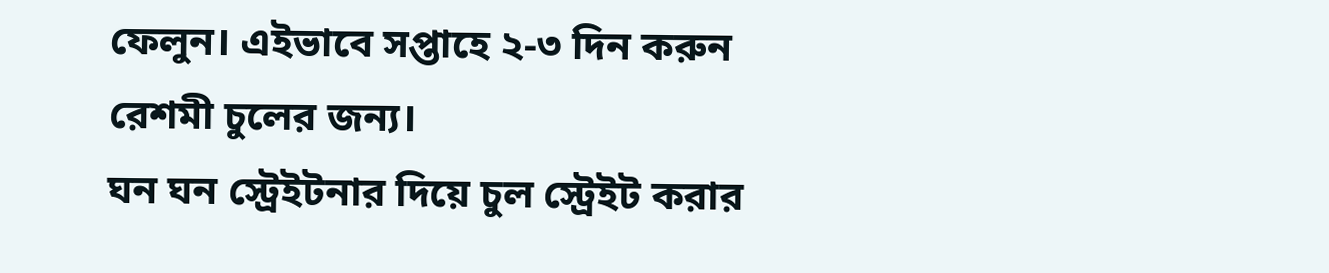ফেলুন। এইভাবে সপ্তাহে ২-৩ দিন করুন রেশমী চুলের জন্য।
ঘন ঘন স্ট্রেইটনার দিয়ে চুল স্ট্রেইট করার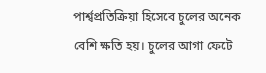পার্শ্বপ্রতিক্রিয়া হিসেবে চুলের অনেক বেশি ক্ষতি হয়। চুলের আগা ফেটে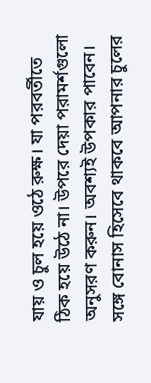যায় ও চুল হয়ে ওঠে রুক্ষ। যা পরবর্তীতে ঠিক হয়ে উঠে না। উপরে দেয়া পরামর্শগুলো অনুসরণ করুন। অবশ্যই উপকার পাবেন। সঙ্গে বোনাস হিসেবে থাকবে আপনার চুলের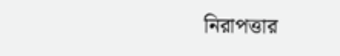নিরাপত্তার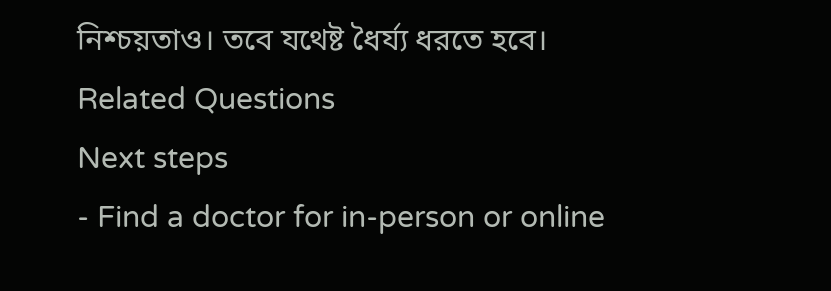নিশ্চয়তাও। তবে যথেষ্ট ধৈর্য্য ধরতে হবে।
Related Questions
Next steps
- Find a doctor for in-person or online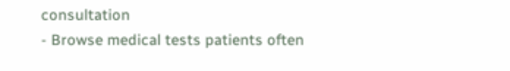consultation
- Browse medical tests patients often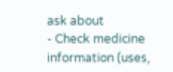ask about
- Check medicine information (uses,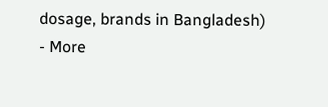dosage, brands in Bangladesh)
- More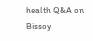health Q&A on Bissoy